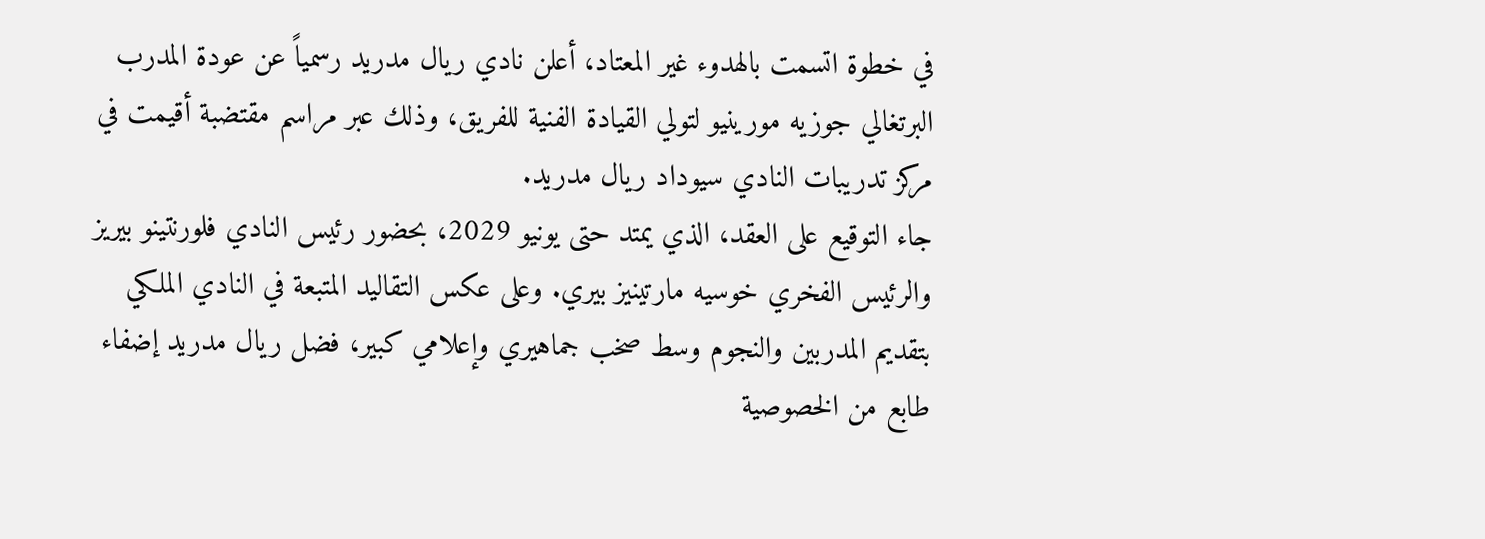في خطوة اتسمت بالهدوء غير المعتاد، أعلن نادي ريال مدريد رسمياً عن عودة المدرب البرتغالي جوزيه مورينيو لتولي القيادة الفنية للفريق، وذلك عبر مراسم مقتضبة أقيمت في مركز تدريبات النادي سيوداد ريال مدريد.
جاء التوقيع على العقد، الذي يمتد حتى يونيو 2029، بحضور رئيس النادي فلورنتينو بيريز والرئيس الفخري خوسيه مارتينيز بيري. وعلى عكس التقاليد المتبعة في النادي الملكي بتقديم المدربين والنجوم وسط صخب جماهيري وإعلامي كبير، فضل ريال مدريد إضفاء طابع من الخصوصية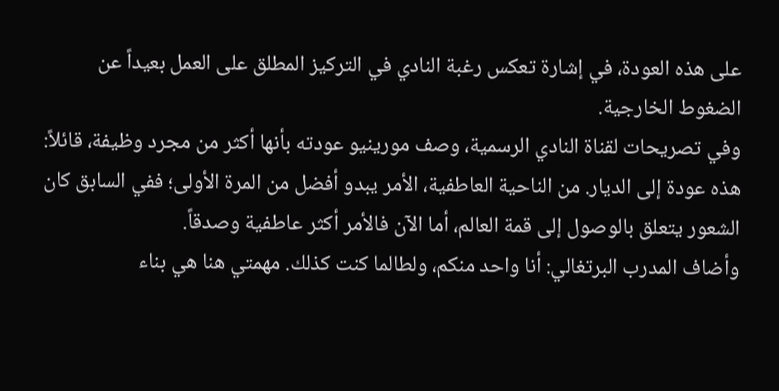على هذه العودة، في إشارة تعكس رغبة النادي في التركيز المطلق على العمل بعيداً عن الضغوط الخارجية.
وفي تصريحات لقناة النادي الرسمية، وصف مورينيو عودته بأنها أكثر من مجرد وظيفة، قائلاً: هذه عودة إلى الديار. من الناحية العاطفية، الأمر يبدو أفضل من المرة الأولى؛ ففي السابق كان الشعور يتعلق بالوصول إلى قمة العالم، أما الآن فالأمر أكثر عاطفية وصدقاً.
وأضاف المدرب البرتغالي: أنا واحد منكم، ولطالما كنت كذلك. مهمتي هنا هي بناء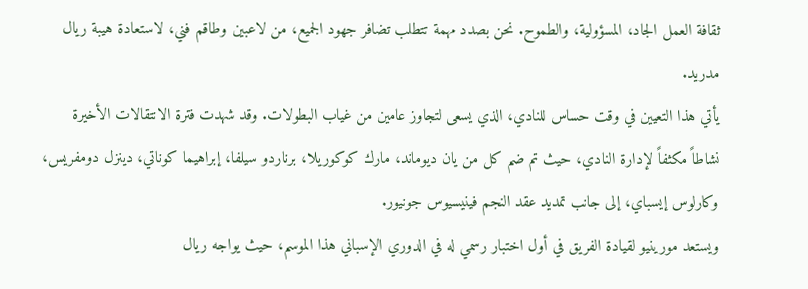ثقافة العمل الجاد، المسؤولية، والطموح. نحن بصدد مهمة تتطلب تضافر جهود الجميع، من لاعبين وطاقم فني، لاستعادة هيبة ريال مدريد.
يأتي هذا التعيين في وقت حساس للنادي، الذي يسعى لتجاوز عامين من غياب البطولات. وقد شهدت فترة الانتقالات الأخيرة نشاطاً مكثفاً لإدارة النادي، حيث تم ضم كل من يان ديوماند، مارك كوكوريلا، برناردو سيلفا، إبراهيما كوناتي، دينزل دومفريس، وكارلوس إيسباي، إلى جانب تمديد عقد النجم فينيسيوس جونيور.
ويستعد مورينيو لقيادة الفريق في أول اختبار رسمي له في الدوري الإسباني هذا الموسم، حيث يواجه ريال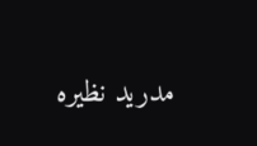مدريد نظيره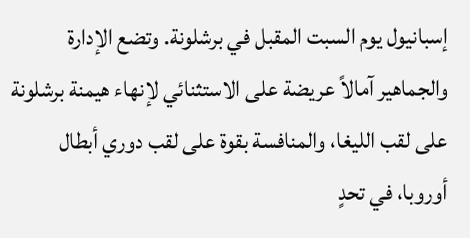إسبانيول يوم السبت المقبل في برشلونة. وتضع الإدارة والجماهير آمالاً عريضة على الاستثنائي لإنهاء هيمنة برشلونة على لقب الليغا، والمنافسة بقوة على لقب دوري أبطال أوروبا، في تحدٍ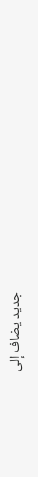جديد يضاف إلى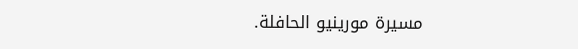مسيرة مورينيو الحافلة.